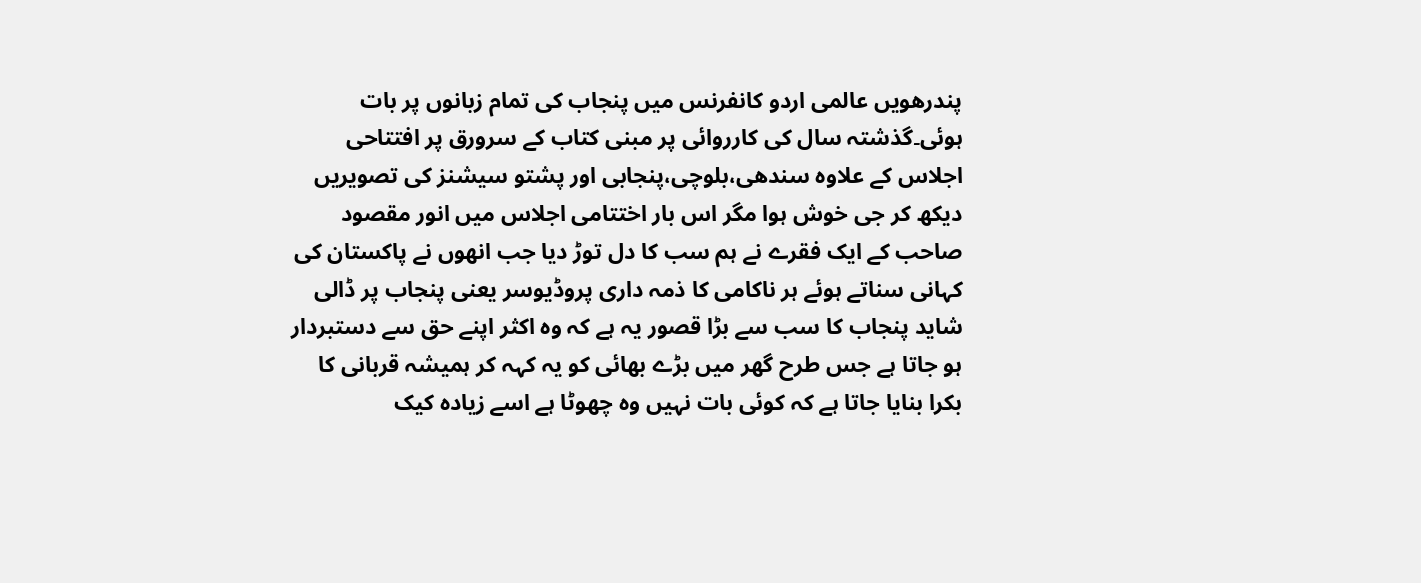پندرھویں عالمی اردو کانفرنس میں پنجاب کی تمام زبانوں پر بات ہوئی۔گذشتہ سال کی کارروائی پر مبنی کتاب کے سرورق پر افتتاحی اجلاس کے علاوہ سندھی،بلوچی،پنجابی اور پشتو سیشنز کی تصویریں دیکھ کر جی خوش ہوا مگر اس بار اختتامی اجلاس میں انور مقصود صاحب کے ایک فقرے نے ہم سب کا دل توڑ دیا جب انھوں نے پاکستان کی کہانی سناتے ہوئے ہر ناکامی کا ذمہ داری پروڈیوسر یعنی پنجاب پر ڈالی شاید پنجاب کا سب سے بڑا قصور یہ ہے کہ وہ اکثر اپنے حق سے دستبردار ہو جاتا ہے جس طرح گھر میں بڑے بھائی کو یہ کہہ کر ہمیشہ قربانی کا بکرا بنایا جاتا ہے کہ کوئی بات نہیں وہ چھوٹا ہے اسے زیادہ کیک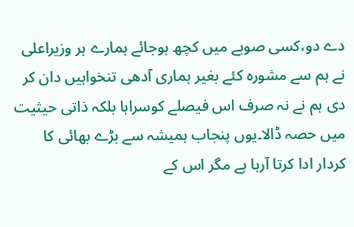دے دو،کسی صوبے میں کچھ ہوجائے ہمارے ہر وزیراعلی نے ہم سے مشورہ کئے بغیر ہماری آدھی تنخواہیں دان کر دی ہم نے نہ صرف اس فیصلے کوسراہا بلکہ ذاتی حیثیت میں حصہ ڈالا۔یوں پنجاب ہمیشہ سے بڑے بھائی کا کردار ادا کرتا آرہا ہے مگر اس کے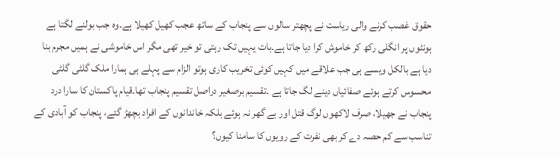حقوق غصب کرنے والی ریاست نے پچھتر سالوں سے پنجاب کے ساتھ عجب کھیل کھیلا ہے۔وہ جب بولنے لگتا ہے ہونٹوں پر انگلی رکھ کر خاموش کرا دیا جاتا ہے۔بات یہیں تک رہتی تو خیر تھی مگر اس خاموشی نے ہمیں مجرم بنا دیا ہے بالکل ویسے ہی جب علاقے میں کہیں کوئی تخریب کاری ہوتو الزام سے پہلے ہی ہمارا ملک گلٹی گلٹی محسوس کرتے ہوئے صفائیاں دینے لگ جاتا ہے ۔تقسیم برصغیر دراصل تقسیم پنجاب تھا۔قیام پاکستان کا سارا درد پنجاب نے جھیلا، صرف لاکھوں لوگ قتل اور بے گھر نہ ہوئے بلکہ خاندانوں کے افراد بچھڑ گئے، پنجاب کو آبادی کے تناسب سے کم حصہ دے کر بھی نفرت کے رویوں کا سامنا کیوں؟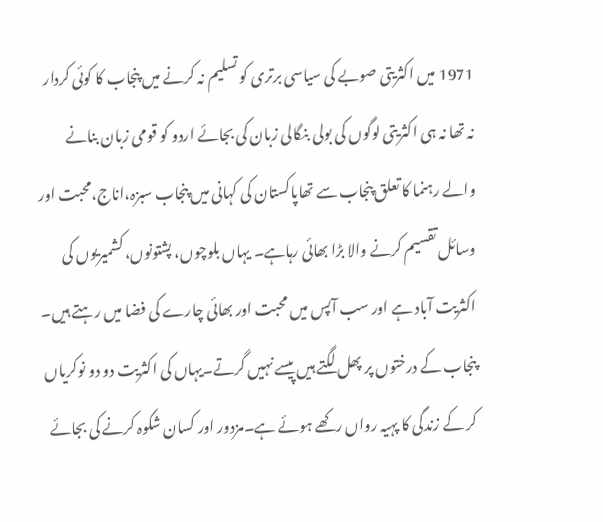1971 میں اکثریتی صوبے کی سیاسی برتری کو تسلیم نہ کرنے میں پنجاب کا کوئی کردار نہ تھا نہ ہی اکثریتی لوگوں کی بولی بنگالی زبان کی بجائے اردو کو قومی زبان بنانے والے رہنما کا تعلق پنجاب سے تھاپاکستان کی کہانی میں پنجاب سبزہ،اناج،محبت اور وسائل تقسیم کرنے والا بڑا بھائی رہاہے۔ یہاں بلوچوں، پشتونوں، کشمیریوں کی اکثریت آباد ہے اور سب آپس میں محبت اور بھائی چارے کی فضا میں رہتے ہیں۔ پنجاب کے درختوں پر پھل لگتے ہیں پیسے نہیں گرتے۔یہاں کی اکثریت دو دو نوکریاں کر کے زندگی کا پہیہ رواں رکھے ہوئے ہے۔مزدور اور کسان شکوہ کرنے کی بجائے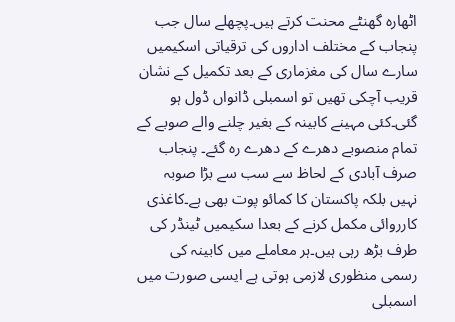اٹھارہ گھنٹے محنت کرتے ہیں۔پچھلے سال جب پنجاب کے مختلف اداروں کی ترقیاتی اسکیمیں سارے سال کی مغزماری کے بعد تکمیل کے نشان قریب آچکی تھیں تو اسمبلی ڈانواں ڈول ہو گئی۔کئی مہینے کابینہ کے بغیر چلنے والے صوبے کے تمام منصوبے دھرے کے دھرے رہ گئے۔ پنجاب صرف آبادی کے لحاظ سے سب سے بڑا صوبہ نہیں بلکہ پاکستان کا کمائو پوت بھی ہے۔کاغذی کارروائی مکمل کرنے کے بعدا سکیمیں ٹینڈر کی طرف بڑھ رہی ہیں۔ہر معاملے میں کابینہ کی رسمی منظوری لازمی ہوتی ہے ایسی صورت میں اسمبلی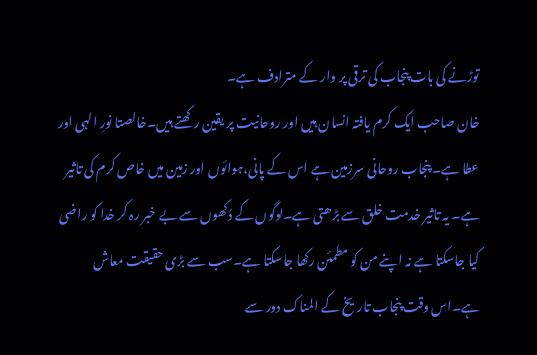توڑنے کی بات پنجاب کی ترقی پر وار کے مترادف ہے۔
خان صاحب ایک کرم یافتہ انسان ہیں اور روحانیت پر یقین رکھتے ہیں۔خالصتا نورِ الہی اور عطا ہے۔ پنجاب روحانی سرزمین ہے اس کے پانی،ہوائوں اور زمین میں خاص کرم کی تاثیر ہے۔ یہ تاثیر خدمت خلق سے بڑھتی ہے۔لوگوں کے دُکھوں سے بے خبر رہ کر خدا کو راضی کیا جاسکتا ہے نہ اپنے من کو مطمئن رکھا جاسکتا ہے۔سب سے بڑی حقیقت معاش ہے۔اس وقت پنجاب تاریخ کے المناک دور سے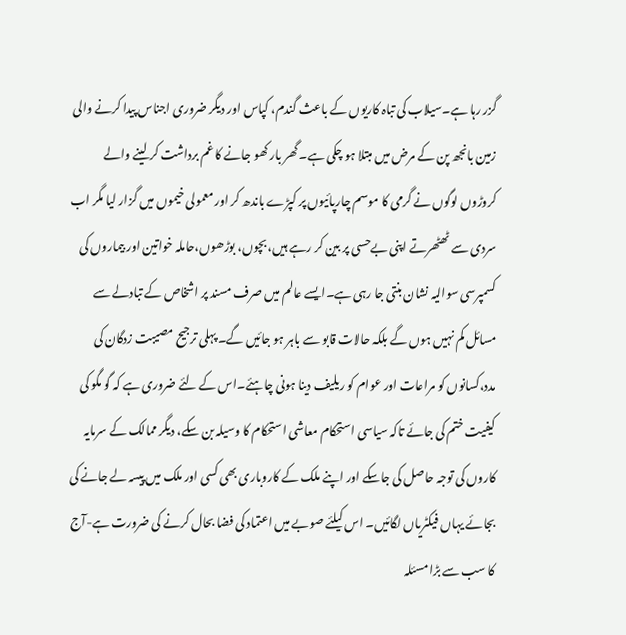گزر رہا ہے۔سیلاب کی تباہ کاریوں کے باعث گندم، کپاس اور دیگر ضروری اجناس پیدا کرنے والی زمین بانجھ پن کے مرض میں مبتلا ہو چکی ہے۔ گھر بار کھو جانے کا غم برداشت کر لینے والے کروڑوں لوگوں نے گرمی کا موسم چارپائیوں پر کپڑے باندھ کر اور معمولی خیموں میں گزار لیا مگر اب سردی سے ٹھٹھرتے اپنی بےحسی پر بین کر رہے ہیں، بچوں، بوڑھوں،حاملہ خواتین اور بیماروں کی کسمپرسی سوالیہ نشان بنتی جا رہی ہے۔ایسے عالم میں صرف مسند پر اشخاص کے تبادلے سے مسائل کم نہیں ہوں گے بلکہ حالات قابو سے باہر ہو جائیں گے۔ پہلی ترجیح مصیبت زدگان کی مدد،کسانوں کو مراعات اور عوام کو ریلیف دینا ہونی چاہئے۔اس کے لئے ضروری ہے کہ گو مگو کی کیفیت ختم کی جائے تاکہ سیاسی استحکام معاشی استحکام کا وسیلہ بن سکے، دیگر ممالک کے سرمایہ کاروں کی توجہ حاصل کی جاسکے اور اپنے ملک کے کاروباری بھی کسی اور ملک میں پیسہ لے جانے کی بجائے یہاں فیکٹریاں لگائیں۔ اس کیلئے صوبے میں اعتماد کی فضا بحال کرنے کی ضرورت ہے-آج کا سب سے بڑا مسئلہ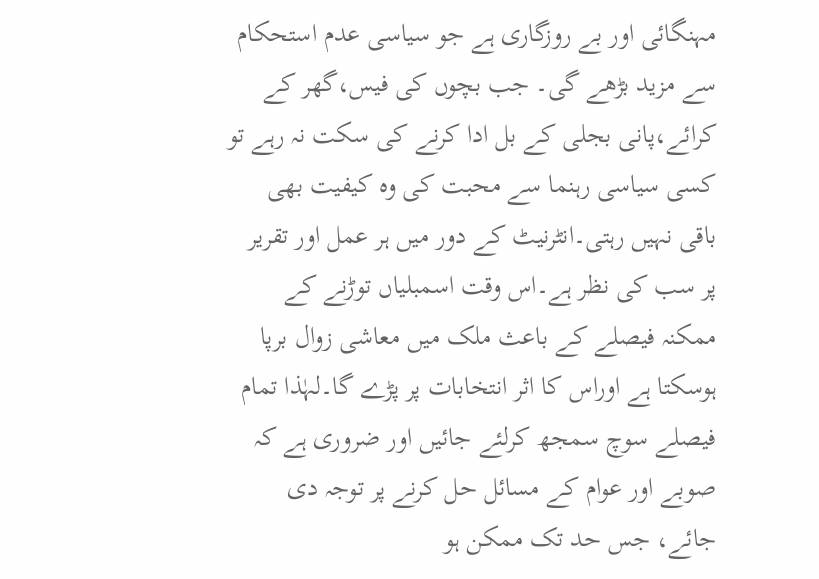مہنگائی اور بے روزگاری ہے جو سیاسی عدم استحکام سے مزید بڑھے گی۔ جب بچوں کی فیس،گھر کے کرائے،پانی بجلی کے بل ادا کرنے کی سکت نہ رہے تو کسی سیاسی رہنما سے محبت کی وہ کیفیت بھی باقی نہیں رہتی۔انٹرنیٹ کے دور میں ہر عمل اور تقریر پر سب کی نظر ہے۔اس وقت اسمبلیاں توڑنے کے ممکنہ فیصلے کے باعث ملک میں معاشی زوال برپا ہوسکتا ہے اوراس کا اثر انتخابات پر پڑے گا۔لہٰذا تمام فیصلے سوچ سمجھ کرلئے جائیں اور ضروری ہے کہ صوبے اور عوام کے مسائل حل کرنے پر توجہ دی جائے، جس حد تک ممکن ہو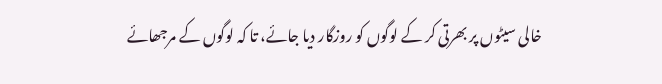خالی سیٹوں پر بھرتی کر کے لوگوں کو روزگار دیا جائے، تا کہ لوگوں کے مرجھائے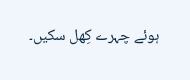ہوئے چہرے کِھل سکیں۔